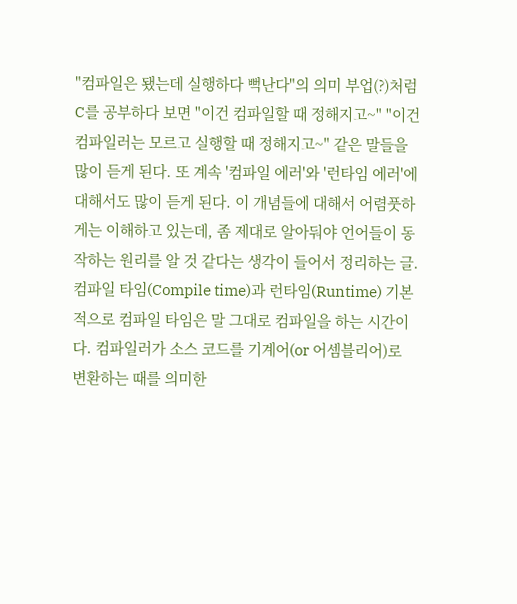"컴파일은 됐는데 실행하다 뻑난다"의 의미 부업(?)처럼 C를 공부하다 보면 "이건 컴파일할 때 정해지고~" "이건 컴파일러는 모르고 실행할 때 정해지고~" 같은 말들을 많이 듣게 된다. 또 계속 '컴파일 에러'와 '런타임 에러'에 대해서도 많이 듣게 된다. 이 개념들에 대해서 어렴풋하게는 이해하고 있는데, 좀 제대로 알아둬야 언어들이 동작하는 원리를 알 것 같다는 생각이 들어서 정리하는 글. 컴파일 타임(Compile time)과 런타임(Runtime) 기본적으로 컴파일 타임은 말 그대로 컴파일을 하는 시간이다. 컴파일러가 소스 코드를 기계어(or 어셈블리어)로 변환하는 때를 의미한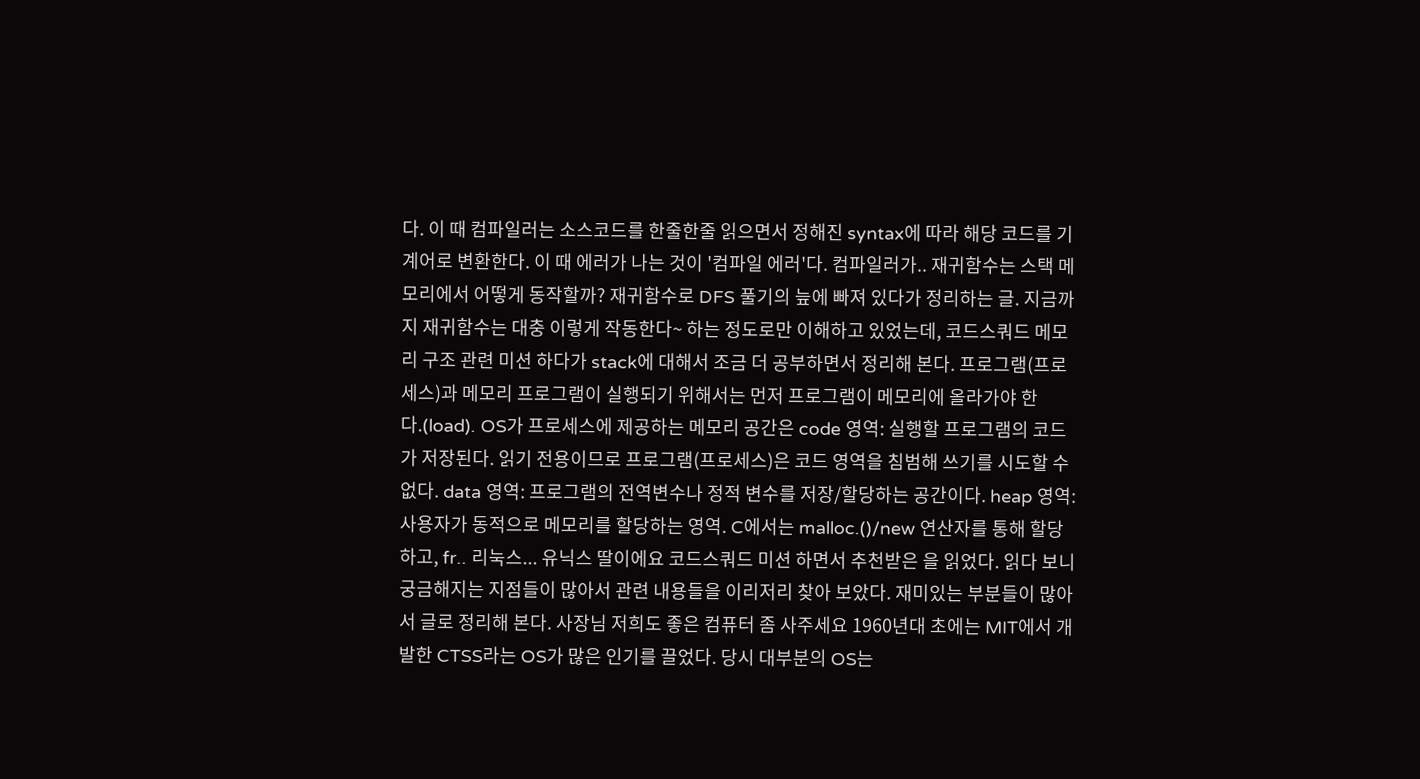다. 이 때 컴파일러는 소스코드를 한줄한줄 읽으면서 정해진 syntax에 따라 해당 코드를 기계어로 변환한다. 이 때 에러가 나는 것이 '컴파일 에러'다. 컴파일러가.. 재귀함수는 스택 메모리에서 어떻게 동작할까? 재귀함수로 DFS 풀기의 늪에 빠져 있다가 정리하는 글. 지금까지 재귀함수는 대충 이렇게 작동한다~ 하는 정도로만 이해하고 있었는데, 코드스쿼드 메모리 구조 관련 미션 하다가 stack에 대해서 조금 더 공부하면서 정리해 본다. 프로그램(프로세스)과 메모리 프로그램이 실행되기 위해서는 먼저 프로그램이 메모리에 올라가야 한다.(load). OS가 프로세스에 제공하는 메모리 공간은 code 영역: 실행할 프로그램의 코드가 저장된다. 읽기 전용이므로 프로그램(프로세스)은 코드 영역을 침범해 쓰기를 시도할 수 없다. data 영역: 프로그램의 전역변수나 정적 변수를 저장/할당하는 공간이다. heap 영역: 사용자가 동적으로 메모리를 할당하는 영역. C에서는 malloc.()/new 연산자를 통해 할당하고, fr.. 리눅스... 유닉스 딸이에요 코드스쿼드 미션 하면서 추천받은 을 읽었다. 읽다 보니 궁금해지는 지점들이 많아서 관련 내용들을 이리저리 찾아 보았다. 재미있는 부분들이 많아서 글로 정리해 본다. 사장님 저희도 좋은 컴퓨터 좀 사주세요 1960년대 초에는 MIT에서 개발한 CTSS라는 OS가 많은 인기를 끌었다. 당시 대부분의 OS는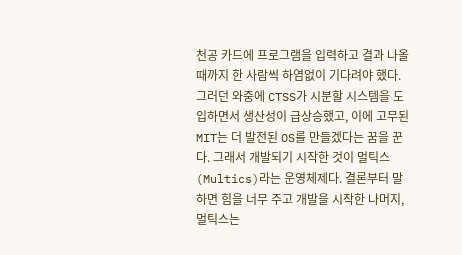천공 카드에 프로그램을 입력하고 결과 나올 때까지 한 사람씩 하염없이 기다려야 했다. 그러던 와중에 CTSS가 시분할 시스템을 도입하면서 생산성이 급상승했고, 이에 고무된 MIT는 더 발전된 OS를 만들겠다는 꿈을 꾼다. 그래서 개발되기 시작한 것이 멀틱스(Multics)라는 운영체제다. 결론부터 말하면 힘을 너무 주고 개발을 시작한 나머지, 멀틱스는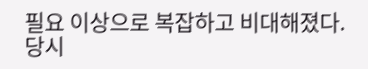필요 이상으로 복잡하고 비대해졌다. 당시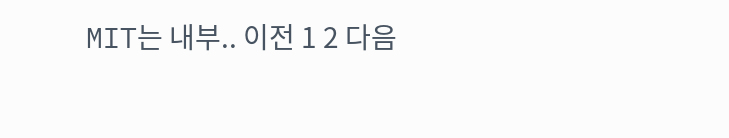MIT는 내부.. 이전 1 2 다음